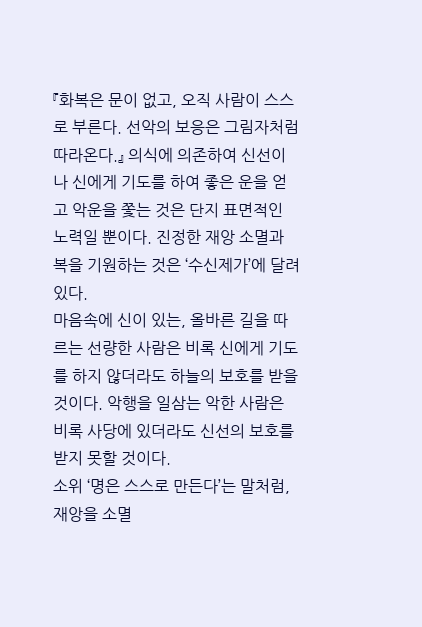『화복은 문이 없고, 오직 사람이 스스로 부른다. 선악의 보응은 그림자처럼 따라온다.』 의식에 의존하여 신선이나 신에게 기도를 하여 좋은 운을 얻고 악운을 쫓는 것은 단지 표면적인 노력일 뿐이다. 진정한 재앙 소멸과 복을 기원하는 것은 ‘수신제가’에 달려 있다.
마음속에 신이 있는, 올바른 길을 따르는 선량한 사람은 비록 신에게 기도를 하지 않더라도 하늘의 보호를 받을 것이다. 악행을 일삼는 악한 사람은 비록 사당에 있더라도 신선의 보호를 받지 못할 것이다.
소위 ‘명은 스스로 만든다’는 말처럼, 재앙을 소멸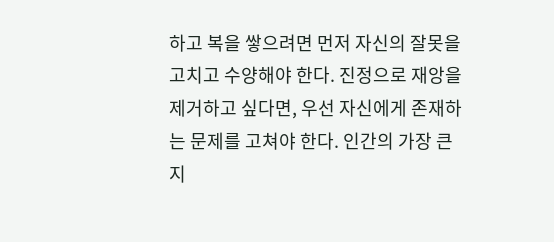하고 복을 쌓으려면 먼저 자신의 잘못을 고치고 수양해야 한다. 진정으로 재앙을 제거하고 싶다면, 우선 자신에게 존재하는 문제를 고쳐야 한다. 인간의 가장 큰 지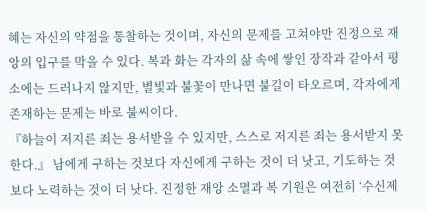혜는 자신의 약점을 통찰하는 것이며, 자신의 문제를 고쳐야만 진정으로 재앙의 입구를 막을 수 있다. 복과 화는 각자의 삶 속에 쌓인 장작과 같아서 평소에는 드러나지 않지만, 별빛과 불꽃이 만나면 불길이 타오르며, 각자에게 존재하는 문제는 바로 불씨이다.
『하늘이 저지른 죄는 용서받을 수 있지만, 스스로 저지른 죄는 용서받지 못한다.』 남에게 구하는 것보다 자신에게 구하는 것이 더 낫고, 기도하는 것보다 노력하는 것이 더 낫다. 진정한 재앙 소멸과 복 기원은 여전히 ‘수신제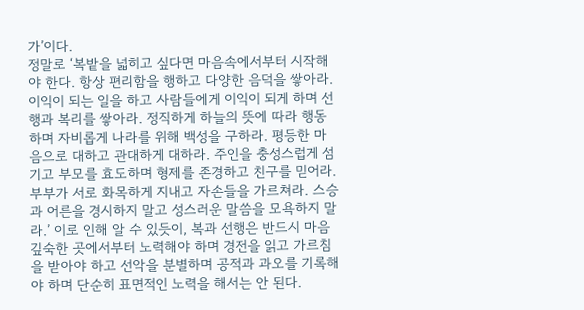가’이다.
정말로 ‘복밭을 넓히고 싶다면 마음속에서부터 시작해야 한다. 항상 편리함을 행하고 다양한 음덕을 쌓아라. 이익이 되는 일을 하고 사람들에게 이익이 되게 하며 선행과 복리를 쌓아라. 정직하게 하늘의 뜻에 따라 행동하며 자비롭게 나라를 위해 백성을 구하라. 평등한 마음으로 대하고 관대하게 대하라. 주인을 충성스럽게 섬기고 부모를 효도하며 형제를 존경하고 친구를 믿어라. 부부가 서로 화목하게 지내고 자손들을 가르쳐라. 스승과 어른을 경시하지 말고 성스러운 말씀을 모욕하지 말라.’ 이로 인해 알 수 있듯이, 복과 선행은 반드시 마음 깊숙한 곳에서부터 노력해야 하며 경전을 읽고 가르침을 받아야 하고 선악을 분별하며 공적과 과오를 기록해야 하며 단순히 표면적인 노력을 해서는 안 된다.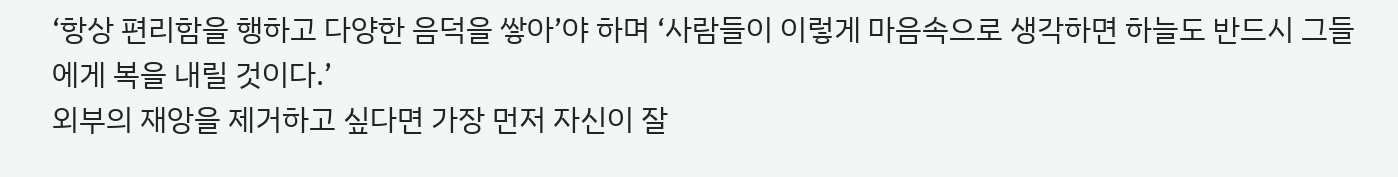‘항상 편리함을 행하고 다양한 음덕을 쌓아’야 하며 ‘사람들이 이렇게 마음속으로 생각하면 하늘도 반드시 그들에게 복을 내릴 것이다.’
외부의 재앙을 제거하고 싶다면 가장 먼저 자신이 잘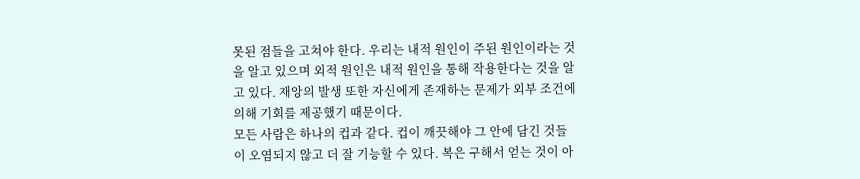못된 점들을 고쳐야 한다. 우리는 내적 원인이 주된 원인이라는 것을 알고 있으며 외적 원인은 내적 원인을 통해 작용한다는 것을 알고 있다. 재앙의 발생 또한 자신에게 존재하는 문제가 외부 조건에 의해 기회를 제공했기 때문이다.
모든 사람은 하나의 컵과 같다. 컵이 깨끗해야 그 안에 담긴 것들이 오염되지 않고 더 잘 기능할 수 있다. 복은 구해서 얻는 것이 아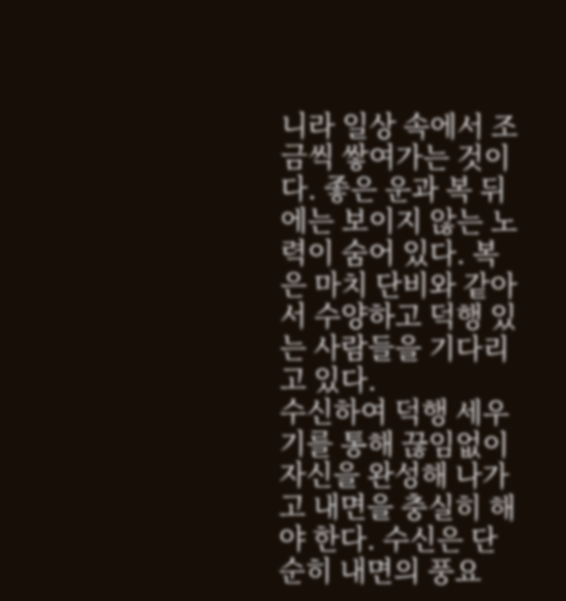니라 일상 속에서 조금씩 쌓여가는 것이다. 좋은 운과 복 뒤에는 보이지 않는 노력이 숨어 있다. 복은 마치 단비와 같아서 수양하고 덕행 있는 사람들을 기다리고 있다.
수신하여 덕행 세우기를 통해 끊임없이 자신을 완성해 나가고 내면을 충실히 해야 한다. 수신은 단순히 내면의 풍요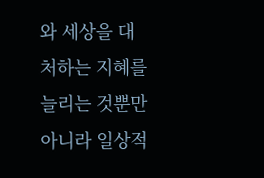와 세상을 대처하는 지혜를 늘리는 것뿐만 아니라 일상적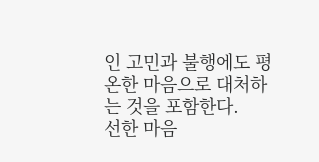인 고민과 불행에도 평온한 마음으로 대처하는 것을 포함한다.
선한 마음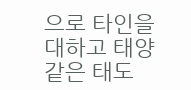으로 타인을 대하고 태양 같은 태도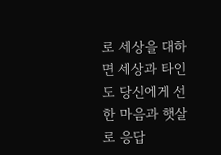로 세상을 대하면 세상과 타인도 당신에게 선한 마음과 햇살로 응답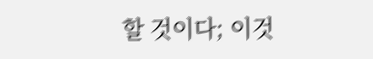할 것이다; 이것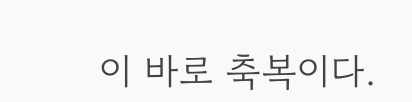이 바로 축복이다.